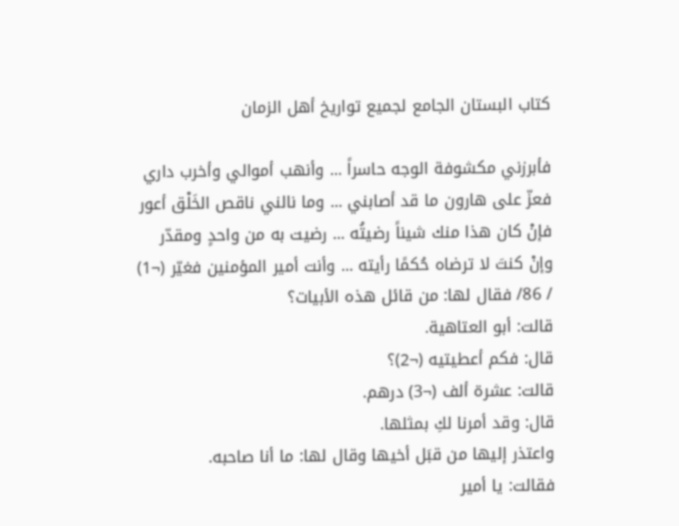كتاب البستان الجامع لجميع تواريخ أهل الزمان

فأبرزني مكشوفة الوجه حاسراً ... وأنهب أموالي وأخرب داري
فعزّ على هارون ما قد أصابني ... وما نالني ناقص الخَلْق أعور
فإنْ كان هذا منك شيناً رضيتُه ... رضيت به من واحدٍ ومقدّر
وإنْ كنتَ لا ترضاه حُكمًا رأيته ... وأنت أمير المؤمنين فغيّر (¬1)
/ 86/ فقال لها: من قائل هذه الأبيات؟
قالت: أبو العتاهية.
قال: فكم أعطيتيه (¬2)؟
قالت: عشرة ألف (¬3) درهم.
قال: وقد أمرنا لكِ بمثلها.
واعتذر إليها من قبَل أخيها وقال لها: ما أنا صاحبه.
فقالت: يا أمير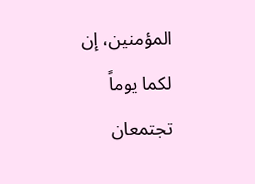المؤمنين، إن لكما يوماً تجتمعان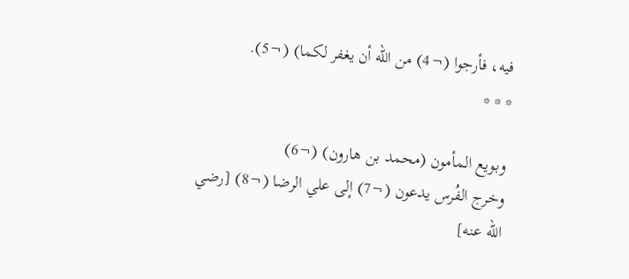فيه، فأرجوا (¬4) من الله أن يغفر لكما) (¬5).
* * *

وبويع المأمون (محمد بن هارون) (¬6)
وخرج الفُرس يدعون (¬7) إلى علي الرضا (¬8) [رضي الله عنه]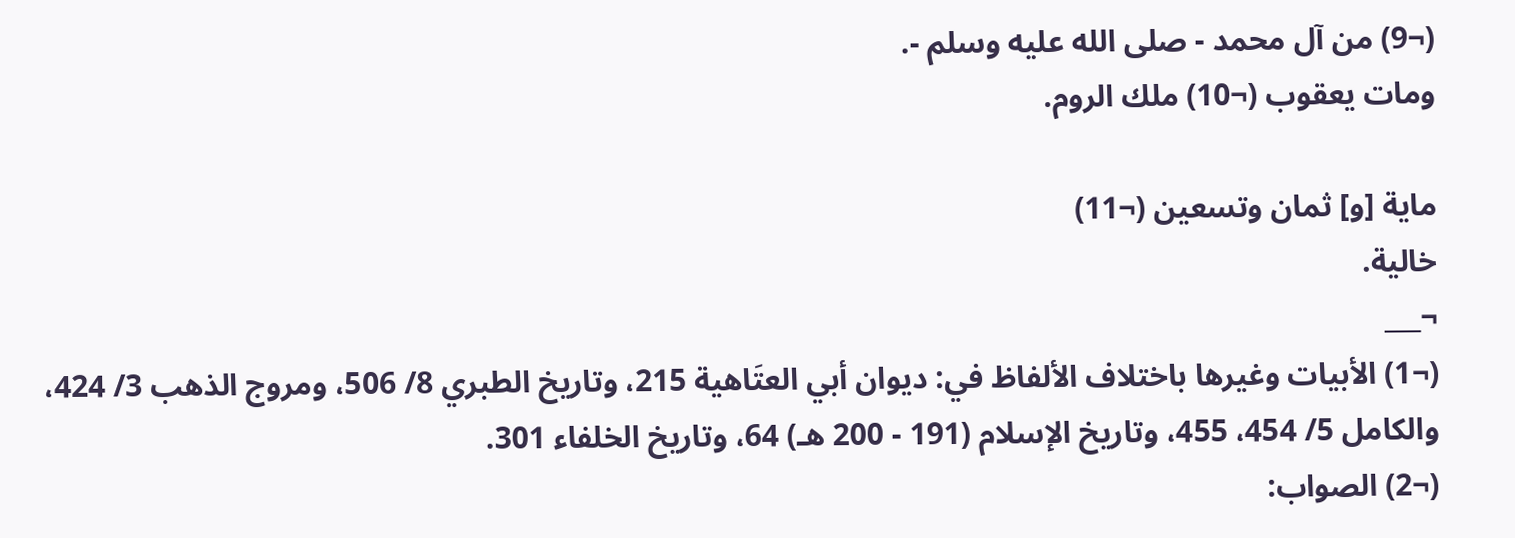(¬9) من آل محمد - صلى الله عليه وسلم -.
ومات يعقوب (¬10) ملك الروم.

ماية [و] ثمان وتسعين (¬11)
خالية.
¬___
(¬1) الأبيات وغيرها باختلاف الألفاظ في: ديوان أبي العتَاهية 215، وتاريخ الطبري 8/ 506، ومروج الذهب 3/ 424، والكامل 5/ 454، 455، وتاريخ الإسلام (191 - 200 هـ) 64، وتاريخ الخلفاء 301.
(¬2) الصواب: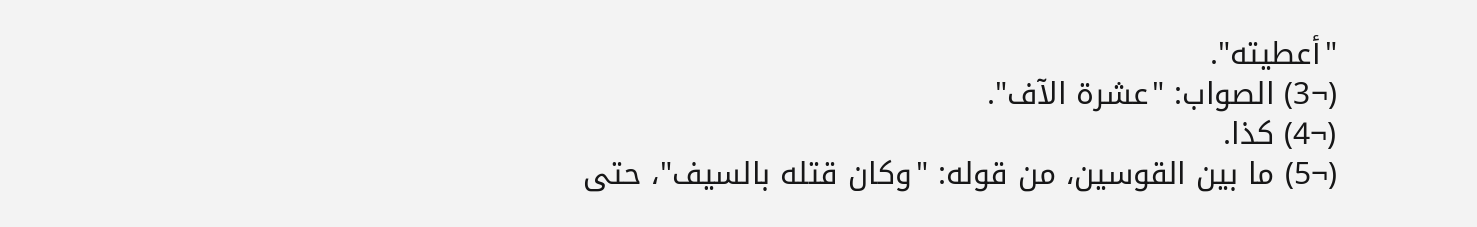"أعطيته".
(¬3) الصواب: "عشرة الآف".
(¬4) كذا.
(¬5) ما بين القوسين، من قوله: "وكان قتله بالسيف"، حتى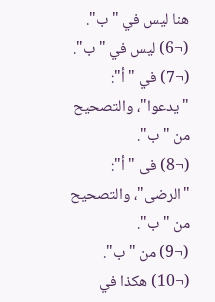هنا ليس في "ب".
(¬6) ليس في "ب".
(¬7) في "أ": "يدعوا"، والتصحيح من "ب".
(¬8) فى "أ": "الرضى"، والتصحيح من "ب".
(¬9) من "ب".
(¬10) هكذا في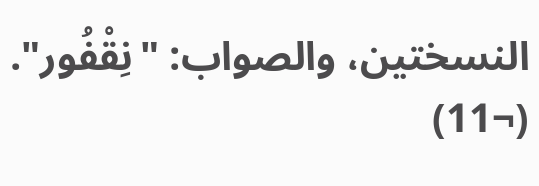النسختين، والصواب: "نِقْفُور".
(¬11)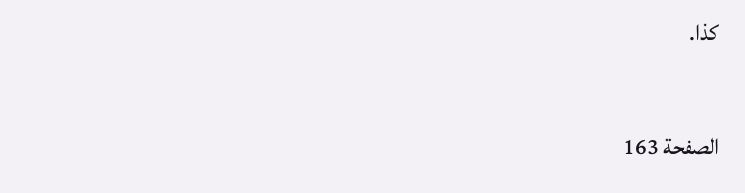كذا.

الصفحة 163